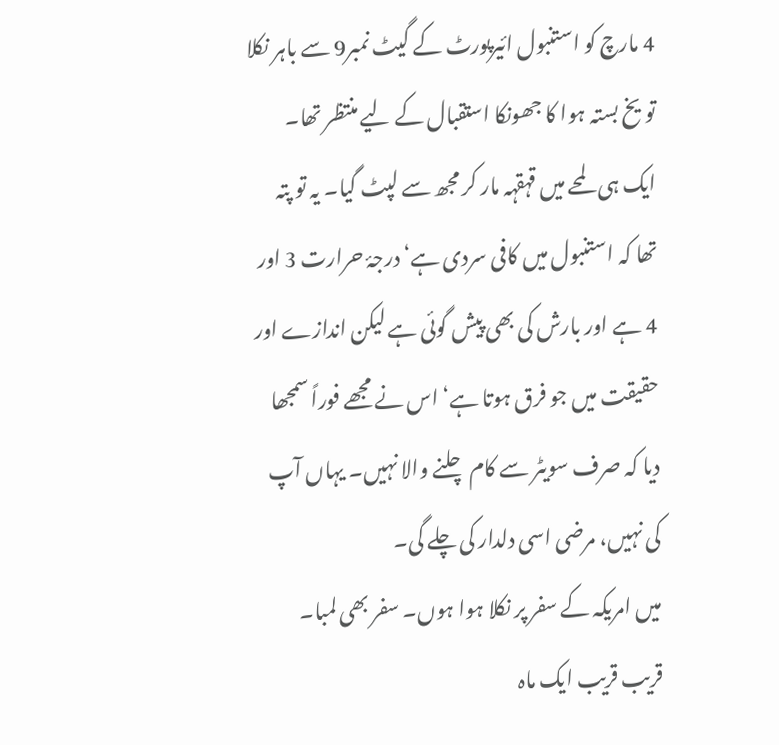4 مارچ کو استنبول ائیرپورٹ کے گیٹ نمبر9 سے باہر نکلا تو یخ بستہ ہوا کا جھونکا استقبال کے لیے منتظر تھا۔ ایک ہی لمحے میں قہقہہ مار کر مجھ سے لپٹ گیا۔ یہ تو پتہ تھا کہ استنبول میں کافی سردی ہے‘ درجۂ حرارت 3 اور 4 ہے اور بارش کی بھی پیش گوئی ہے لیکن اندازے اور حقیقت میں جو فرق ہوتا ہے‘ اس نے مجھے فوراً سمجھا دیا کہ صرف سویٹر سے کام چلنے والا نہیں۔ یہاں آپ کی نہیں، مرضی اسی دلدار کی چلے گی۔
میں امریکہ کے سفر پر نکلا ہوا ہوں۔ سفر بھی لمبا۔ قریب قریب ایک ماہ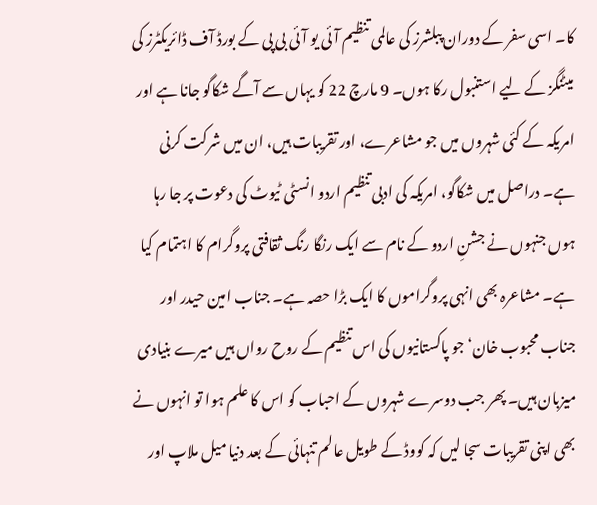کا۔ اسی سفر کے دوران پبلشرز کی عالمی تنظیم آئی یو آئی بی پی کے بورڈ آف ڈائریکٹرز کی میٹنگز کے لیے استنبول رکا ہوں۔ 9 مارچ 22 کو یہاں سے آگے شکاگو جانا ہے اور امریکہ کے کئی شہروں میں جو مشاعرے، اور تقریبات ہیں، ان میں شرکت کرنی ہے۔ دراصل میں شکاگو، امریکہ کی ادبی تنظیم اردو انسٹی ٹیوٹ کی دعوت پر جا رہا ہوں جنہوں نے جشنِ اردو کے نام سے ایک رنگا رنگ ثقافتی پروگرام کا اہتمام کیا ہے۔ مشاعرہ بھی انہی پروگراموں کا ایک بڑا حصہ ہے۔ جناب امین حیدر اور جناب محبوب خان‘ جو پاکستانیوں کی اس تنظیم کے روح رواں ہیں میرے بنیادی میزبان ہیں۔ پھر جب دوسرے شہروں کے احباب کو اس کا علم ہوا تو انہوں نے بھی اپنی تقریبات سجا لیں کہ کووڈ کے طویل عالم تنہائی کے بعد دنیا میل ملاپ اور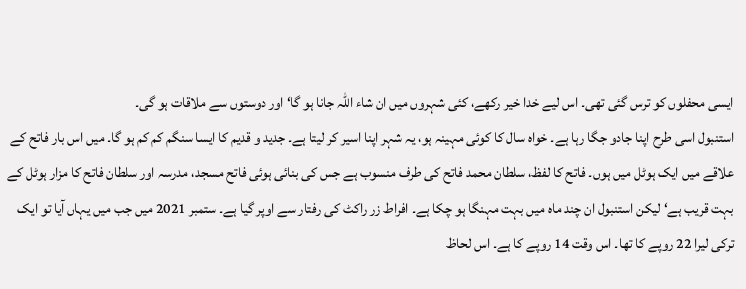ایسی محفلوں کو ترس گئی تھی۔ اس لیے خدا خیر رکھے، کئی شہروں میں ان شاء اللہ جانا ہو گا‘ اور دوستوں سے ملاقات ہو گی۔
استنبول اسی طرح اپنا جادو جگا رہا ہے۔ خواہ سال کا کوئی مہینہ ہو، یہ شہر اپنا اسیر کر لیتا ہے۔ جدید و قدیم کا ایسا سنگم کم کم ہو گا۔ میں اس بار فاتح کے علاقے میں ایک ہوٹل میں ہوں۔ فاتح کا لفظ، سلطان محمد فاتح کی طرف منسوب ہے جس کی بنائی ہوئی فاتح مسجد، مدرسہ اور سلطان فاتح کا مزار ہوٹل کے بہت قریب ہے‘ لیکن استنبول ان چند ماہ میں بہت مہنگا ہو چکا ہے۔ افراط زر راکٹ کی رفتار سے اوپر گیا ہے۔ ستمبر 2021 میں جب میں یہاں آیا تو ایک ترکی لیرا 22 روپے کا تھا۔ اس وقت 14 روپے کا ہے۔ اس لحاظ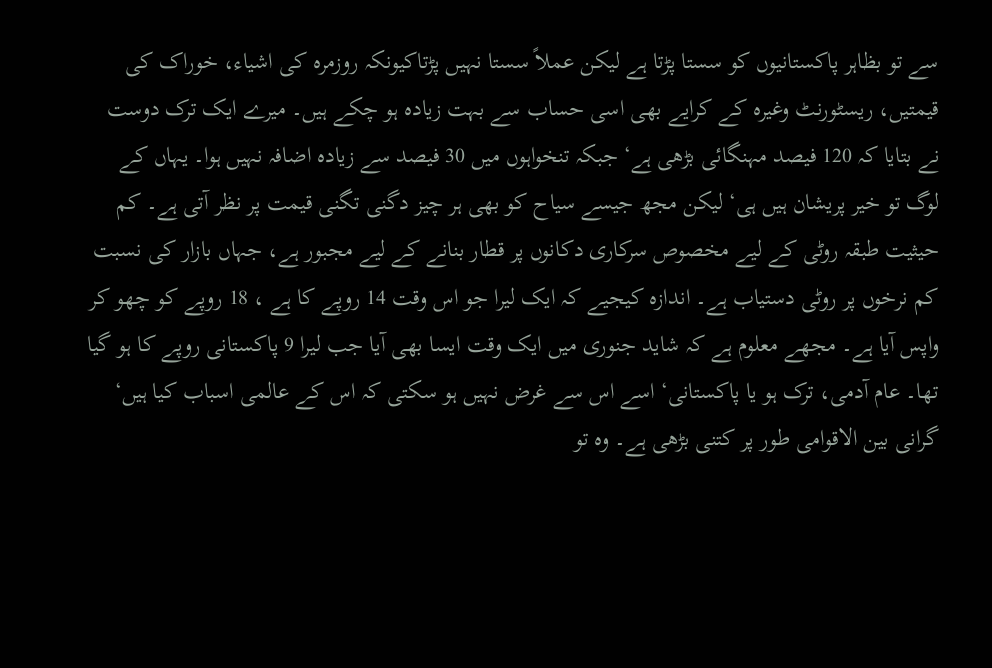سے تو بظاہر پاکستانیوں کو سستا پڑتا ہے لیکن عملاً سستا نہیں پڑتاکیونکہ روزمرہ کی اشیاء، خوراک کی قیمتیں، ریسٹورنٹ وغیرہ کے کرایے بھی اسی حساب سے بہت زیادہ ہو چکے ہیں۔ میرے ایک ترک دوست نے بتایا کہ 120 فیصد مہنگائی بڑھی ہے‘ جبکہ تنخواہوں میں 30 فیصد سے زیادہ اضافہ نہیں ہوا۔ یہاں کے لوگ تو خیر پریشان ہیں ہی‘ لیکن مجھ جیسے سیاح کو بھی ہر چیز دگنی تگنی قیمت پر نظر آتی ہے۔ کم حیثیت طبقہ روٹی کے لیے مخصوص سرکاری دکانوں پر قطار بنانے کے لیے مجبور ہے، جہاں بازار کی نسبت کم نرخوں پر روٹی دستیاب ہے۔ اندازہ کیجیے کہ ایک لیرا جو اس وقت 14 روپے کا ہے ، 18 روپے کو چھو کر واپس آیا ہے۔ مجھے معلوم ہے کہ شاید جنوری میں ایک وقت ایسا بھی آیا جب لیرا 9 پاکستانی روپے کا ہو گیا تھا۔ عام آدمی، ترک ہو یا پاکستانی‘ اسے اس سے غرض نہیں ہو سکتی کہ اس کے عالمی اسباب کیا ہیں‘ گرانی بین الاقوامی طور پر کتنی بڑھی ہے۔ وہ تو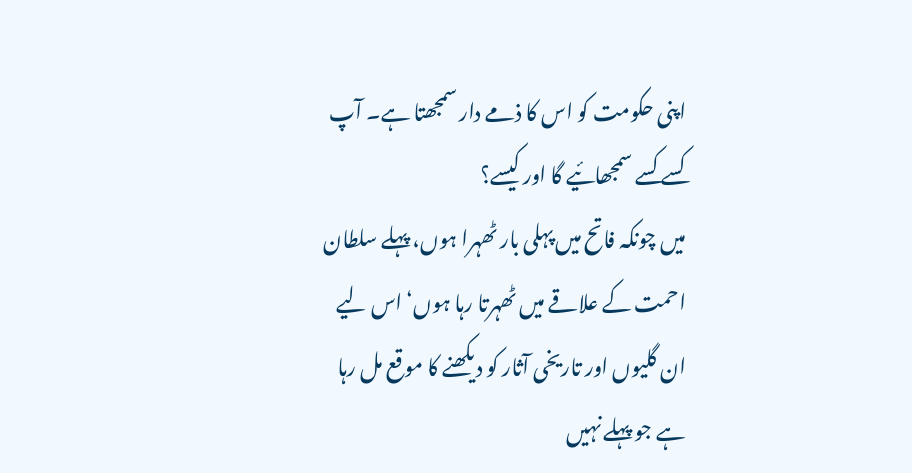اپنی حکومت کو اس کا ذمے دار سمجھتا ہے۔ آپ کسے کسے سمجھائیے گا اور کیسے؟
میں چونکہ فاتح میں پہلی بار ٹھہرا ہوں، پہلے سلطان احمت کے علاقے میں ٹھہرتا رہا ہوں‘ اس لیے ان گلیوں اور تاریخی آثار کو دیکھنے کا موقع مل رہا ہے جو پہلے نہیں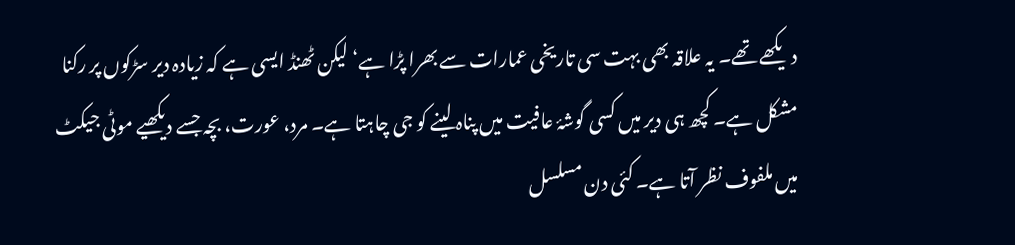دیکھے تھے۔ یہ علاقہ بھی بہت سی تاریخی عمارات سے بھرا پڑا ہے‘ لیکن ٹھنڈ ایسی ہے کہ زیادہ دیر سڑکوں پر رکنا مشکل ہے۔ کچھ ہی دیر میں کسی گوشۂ عافیت میں پناہ لینے کو جی چاہتا ہے۔ مرد، عورت، بچہ جسے دیکھیے موٹی جیکٹ میں ملفوف نظر آتا ہے۔ کئی دن مسلسل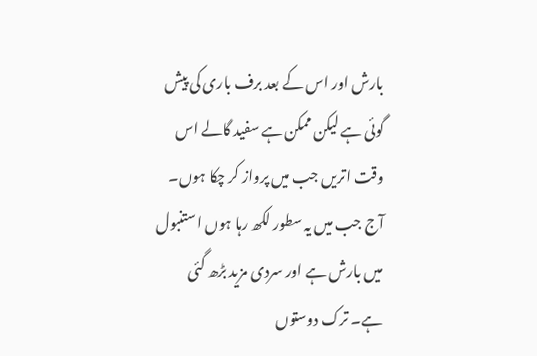بارش اور اس کے بعد برف باری کی پیش گوئی ہے لیکن ممکن ہے سفید گالے اس وقت اتریں جب میں پرواز کر چکا ہوں۔ آج جب میں یہ سطور لکھ رہا ہوں استنبول میں بارش ہے اور سردی مزید بڑھ گئی ہے۔ ترک دوستوں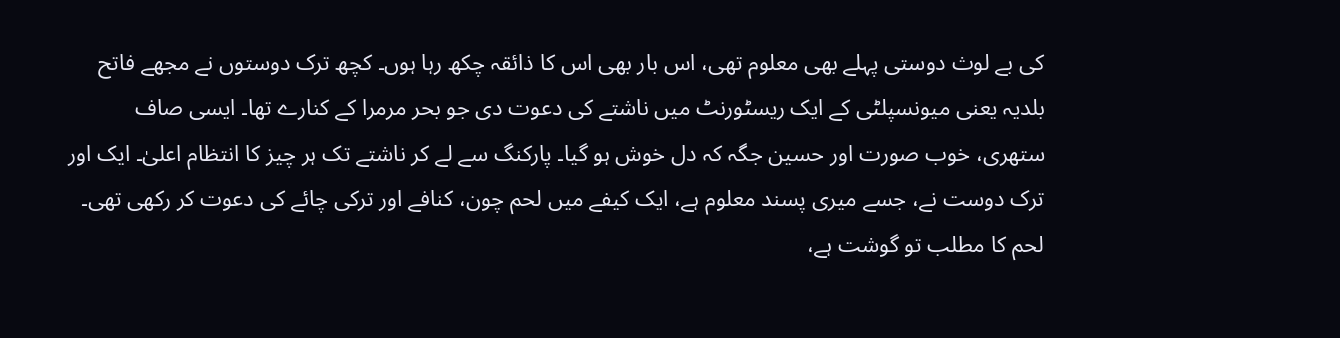کی بے لوث دوستی پہلے بھی معلوم تھی، اس بار بھی اس کا ذائقہ چکھ رہا ہوں۔ کچھ ترک دوستوں نے مجھے فاتح بلدیہ یعنی میونسپلٹی کے ایک ریسٹورنٹ میں ناشتے کی دعوت دی جو بحر مرمرا کے کنارے تھا۔ ایسی صاف ستھری، خوب صورت اور حسین جگہ کہ دل خوش ہو گیا۔ پارکنگ سے لے کر ناشتے تک ہر چیز کا انتظام اعلیٰ۔ ایک اور ترک دوست نے، جسے میری پسند معلوم ہے، ایک کیفے میں لحم چون، کنافے اور ترکی چائے کی دعوت کر رکھی تھی۔ لحم کا مطلب تو گوشت ہے،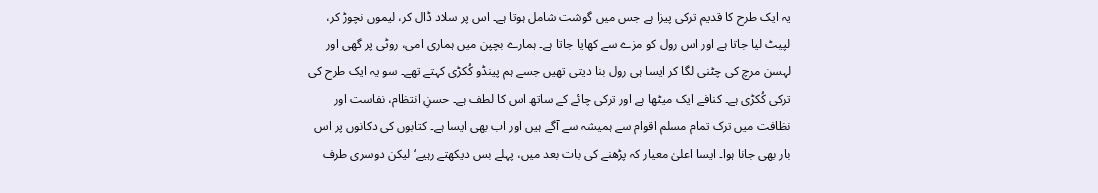یہ ایک طرح کا قدیم ترکی پیزا ہے جس میں گوشت شامل ہوتا ہے۔ اس پر سلاد ڈال کر، لیموں نچوڑ کر، لپیٹ لیا جاتا ہے اور اس رول کو مزے سے کھایا جاتا ہے۔ ہمارے بچپن میں ہماری امی، روٹی پر گھی اور لہسن مرچ کی چٹنی لگا کر ایسا ہی رول بنا دیتی تھیں جسے ہم پینڈو کُکڑی کہتے تھے۔ سو یہ ایک طرح کی ترکی کُکڑی ہے۔ کنافے ایک میٹھا ہے اور ترکی چائے کے ساتھ اس کا لطف ہے۔ حسنِ انتظام، نفاست اور نظافت میں ترک تمام مسلم اقوام سے ہمیشہ سے آگے ہیں اور اب بھی ایسا ہے۔ کتابوں کی دکانوں پر اس بار بھی جانا ہوا۔ ایسا اعلیٰ معیار کہ پڑھنے کی بات بعد میں، پہلے بس دیکھتے رہیے‘ لیکن دوسری طرف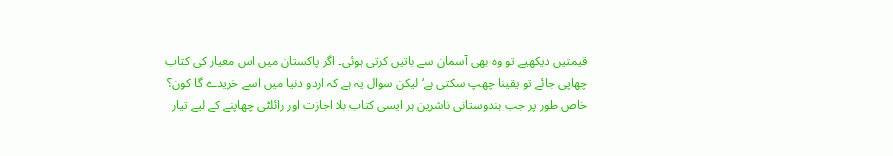قیمتیں دیکھیے تو وہ بھی آسمان سے باتیں کرتی ہوئی۔ اگر پاکستان میں اس معیار کی کتاب چھاپی جائے تو یقینا چھپ سکتی ہے‘ لیکن سوال یہ ہے کہ اردو دنیا میں اسے خریدے گا کون؟ خاص طور پر جب ہندوستانی ناشرین ہر ایسی کتاب بلا اجازت اور رائلٹی چھاپنے کے لیے تیار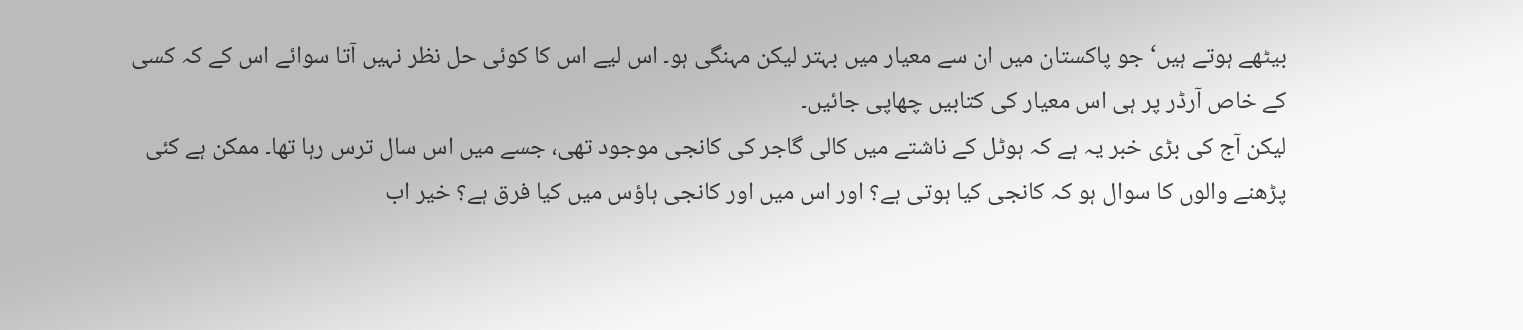بیٹھے ہوتے ہیں‘ جو پاکستان میں ان سے معیار میں بہتر لیکن مہنگی ہو۔ اس لیے اس کا کوئی حل نظر نہیں آتا سوائے اس کے کہ کسی کے خاص آرڈر پر ہی اس معیار کی کتابیں چھاپی جائیں۔
لیکن آج کی بڑی خبر یہ ہے کہ ہوٹل کے ناشتے میں کالی گاجر کی کانجی موجود تھی، جسے میں اس سال ترس رہا تھا۔ ممکن ہے کئی پڑھنے والوں کا سوال ہو کہ کانجی کیا ہوتی ہے؟ اور اس میں اور کانجی ہاؤس میں کیا فرق ہے؟ خیر اب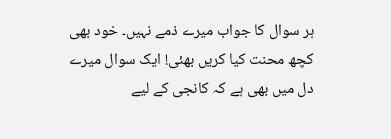ہر سوال کا جواب میرے ذمے نہیں۔ خود بھی کچھ محنت کیا کریں بھئی! ایک سوال میرے دل میں بھی ہے کہ کانجی کے لیے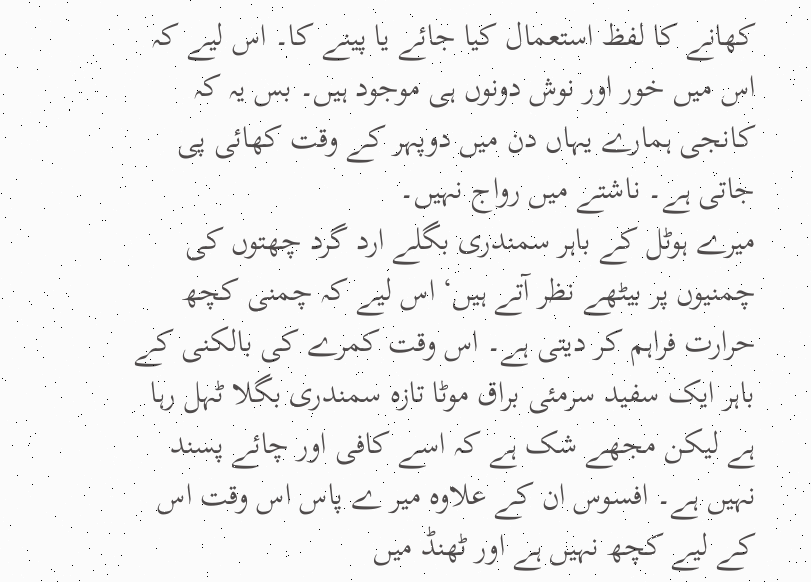کھانے کا لفظ استعمال کیا جائے یا پینے کا۔ اس لیے کہ اس میں خور اور نوش دونوں ہی موجود ہیں۔ بس یہ کہ کانجی ہمارے یہاں دن میں دوپہر کے وقت کھائی پی جاتی ہے۔ ناشتے میں رواج نہیں۔
میرے ہوٹل کے باہر سمندری بگلے ارد گرد چھتوں کی چمنیوں پر بیٹھے نظر آتے ہیں‘ اس لیے کہ چمنی کچھ حرارت فراہم کر دیتی ہے۔ اس وقت کمرے کی بالکنی کے باہر ایک سفید سرمئی براق موٹا تازہ سمندری بگلا ٹہل رہا ہے لیکن مجھے شک ہے کہ اسے کافی اور چائے پسند نہیں ہے۔ افسوس ان کے علاوہ میر ے پاس اس وقت اس کے لیے کچھ نہیں ہے اور ٹھنڈ میں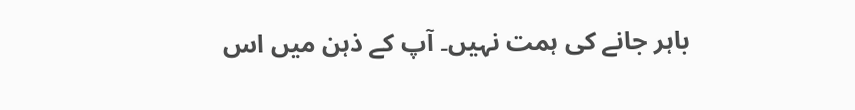باہر جانے کی ہمت نہیں۔ آپ کے ذہن میں اس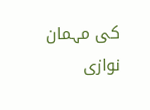کی مہمان نوازی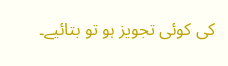کی کوئی تجویز ہو تو بتائیے۔